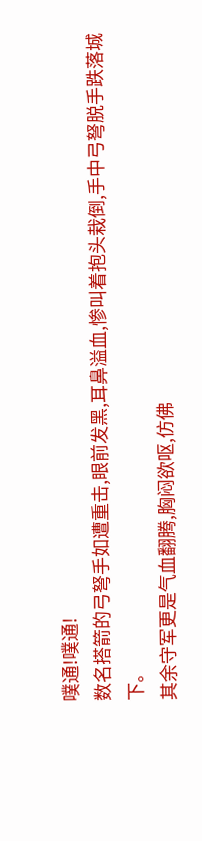噗通!噗通!
数名搭箭的弓弩手如遭重击,眼前发黑,耳鼻溢血,惨叫着抱头栽倒,手中弓弩脱手跌落城下。
其余守军更是气血翻腾,胸闷欲呕,仿佛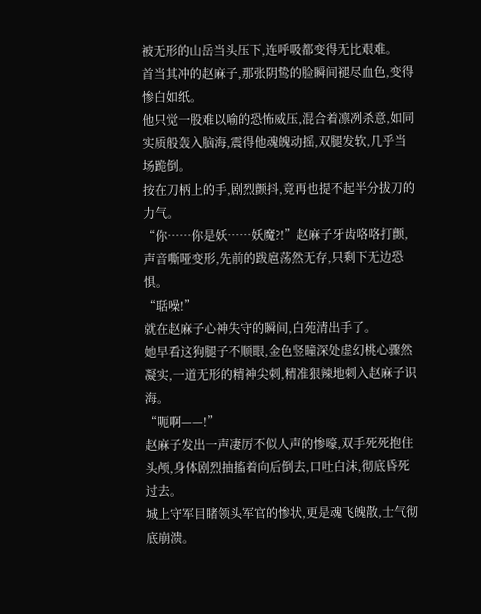被无形的山岳当头压下,连呼吸都变得无比艰难。
首当其冲的赵麻子,那张阴鸷的脸瞬间褪尽血色,变得惨白如纸。
他只觉一股难以喻的恐怖威压,混合着凛冽杀意,如同实质般轰入脑海,震得他魂魄动摇,双腿发软,几乎当场跪倒。
按在刀柄上的手,剧烈颤抖,竟再也提不起半分拔刀的力气。
“你……你是妖……妖魔?!”赵麻子牙齿咯咯打颤,声音嘶哑变形,先前的跋扈荡然无存,只剩下无边恐惧。
“聒噪!”
就在赵麻子心神失守的瞬间,白苑清出手了。
她早看这狗腿子不顺眼,金色竖瞳深处虚幻桃心骤然凝实,一道无形的精神尖刺,精准狠辣地刺入赵麻子识海。
“呃啊——!”
赵麻子发出一声凄厉不似人声的惨嚎,双手死死抱住头颅,身体剧烈抽搐着向后倒去,口吐白沫,彻底昏死过去。
城上守军目睹领头军官的惨状,更是魂飞魄散,士气彻底崩溃。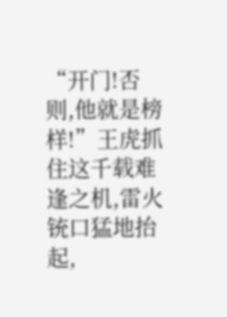“开门!否则,他就是榜样!”王虎抓住这千载难逢之机,雷火铳口猛地抬起,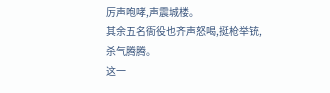厉声咆哮,声震城楼。
其余五名衙役也齐声怒喝,挺枪举铳,杀气腾腾。
这一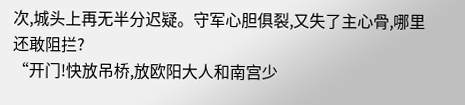次,城头上再无半分迟疑。守军心胆俱裂,又失了主心骨,哪里还敢阻拦?
“开门!快放吊桥,放欧阳大人和南宫少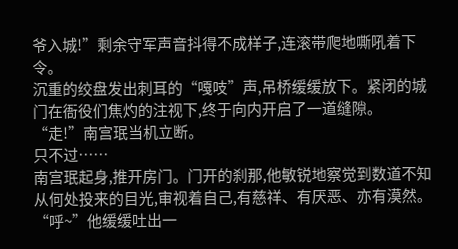爷入城!”剩余守军声音抖得不成样子,连滚带爬地嘶吼着下令。
沉重的绞盘发出刺耳的“嘎吱”声,吊桥缓缓放下。紧闭的城门在衙役们焦灼的注视下,终于向内开启了一道缝隙。
“走!”南宫珉当机立断。
只不过……
南宫珉起身,推开房门。门开的刹那,他敏锐地察觉到数道不知从何处投来的目光,审视着自己,有慈祥、有厌恶、亦有漠然。
“呼~”他缓缓吐出一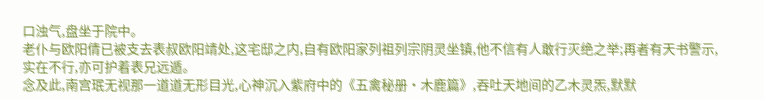口浊气,盘坐于院中。
老仆与欧阳倩已被支去表叔欧阳靖处,这宅邸之内,自有欧阳家列祖列宗阴灵坐镇,他不信有人敢行灭绝之举;再者有天书警示,实在不行,亦可护着表兄远遁。
念及此,南宫珉无视那一道道无形目光,心神沉入紫府中的《五禽秘册·木鹿篇》,吞吐天地间的乙木灵炁,默默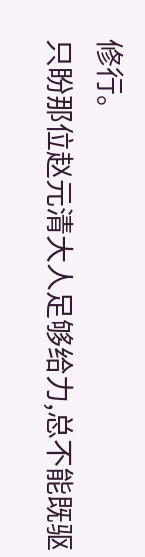修行。
只盼那位赵元清大人足够给力,总不能既驱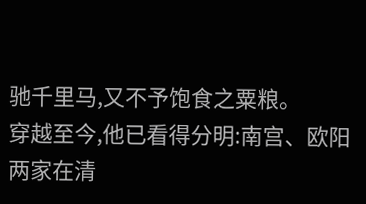驰千里马,又不予饱食之粟粮。
穿越至今,他已看得分明:南宫、欧阳两家在清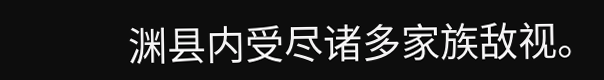渊县内受尽诸多家族敌视。